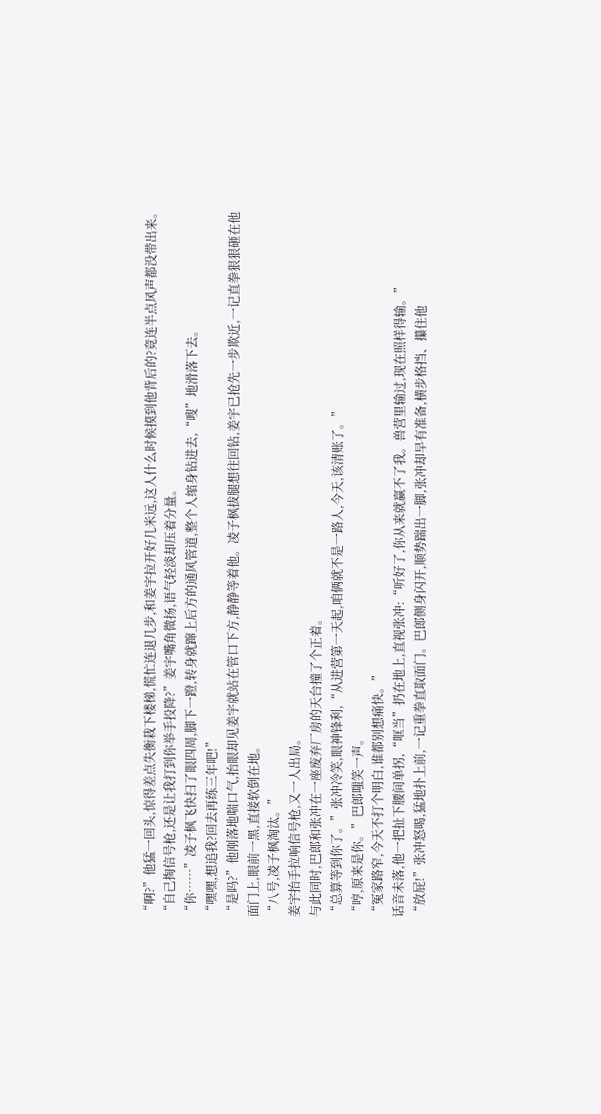“啊?”他猛一回头,惊得差点失衡栽下楼梯,慌忙连退几步,和姜宇拉开好几米远,这人什么时候摸到他背后的?竟连半点风声都没带出来。
“自己掏信号枪,还是让我打到你举手投降?”姜宇嘴角微扬,语气轻淡却压着分量。
“你……”凌子枫飞快扫了眼四周,脚下一蹬,转身就蹿上后方的通风管道,整个人缩身钻进去,“嗖”地滑落下去。
“嘿嘿,想追我?回去再练三年吧!”
“是吗?”他刚落地喘口气,抬眼却见姜宇就站在管口下方,静静等着他。凌子枫拔腿想往回钻,姜宇已抢先一步欺近,一记直拳狠狠砸在他面门上,眼前一黑,直接软倒在地。
“八号,凌子枫淘汰。”
姜宇抬手拉响信号枪,又一人出局。
与此同时,巴郎和张冲在一座废弃厂房的天台撞了个正着。
“总算等到你了。”张冲冷笑,眼神锋利,“从进营第一天起,咱俩就不是一路人,今天,该清账了。”
“哼,原来是你。”巴郎嗤笑一声。
“冤家路窄,今天不打个明白,谁都别想痛快。”
话音未落,他一把扯下腰间单拐,“哐当”扔在地上,直视张冲:“听好了,你从来就赢不了我。兽营里输过,现在照样得输。”
“放屁!”张冲怒喝,猛地扑上前,一记重拳直取面门。巴郎侧身闪开,顺势踹出一脚,张冲却早有准备,横步格挡、攥住他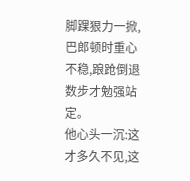脚踝狠力一掀,巴郎顿时重心不稳,踉跄倒退数步才勉强站定。
他心头一沉:这才多久不见,这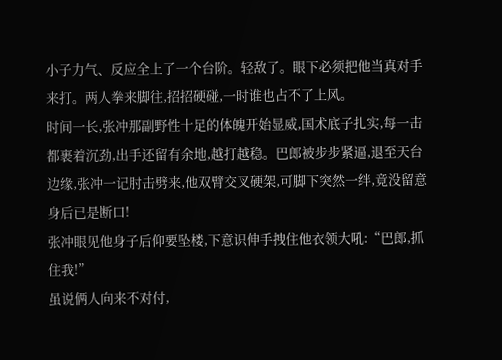小子力气、反应全上了一个台阶。轻敌了。眼下必须把他当真对手来打。两人拳来脚往,招招硬碰,一时谁也占不了上风。
时间一长,张冲那副野性十足的体魄开始显威,国术底子扎实,每一击都裹着沉劲,出手还留有余地,越打越稳。巴郎被步步紧逼,退至天台边缘,张冲一记肘击劈来,他双臂交叉硬架,可脚下突然一绊,竟没留意身后已是断口!
张冲眼见他身子后仰要坠楼,下意识伸手拽住他衣领大吼:“巴郎,抓住我!”
虽说俩人向来不对付,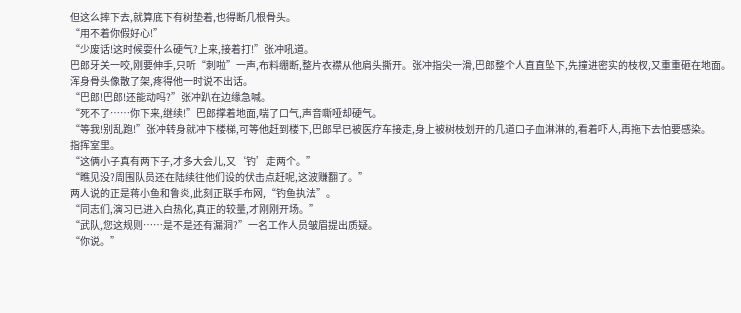但这么摔下去,就算底下有树垫着,也得断几根骨头。
“用不着你假好心!”
“少废话!这时候耍什么硬气?上来,接着打!”张冲吼道。
巴郎牙关一咬,刚要伸手,只听“刺啦”一声,布料绷断,整片衣襟从他肩头撕开。张冲指尖一滑,巴郎整个人直直坠下,先撞进密实的枝杈,又重重砸在地面。
浑身骨头像散了架,疼得他一时说不出话。
“巴郎!巴郎!还能动吗?”张冲趴在边缘急喊。
“死不了……你下来,继续!”巴郎撑着地面,喘了口气,声音嘶哑却硬气。
“等我!别乱跑!”张冲转身就冲下楼梯,可等他赶到楼下,巴郎早已被医疗车接走,身上被树枝划开的几道口子血淋淋的,看着吓人,再拖下去怕要感染。
指挥室里。
“这俩小子真有两下子,才多大会儿,又‘钓’走两个。”
“瞧见没?周围队员还在陆续往他们设的伏击点赶呢,这波赚翻了。”
两人说的正是蒋小鱼和鲁炎,此刻正联手布网,“钓鱼执法”。
“同志们,演习已进入白热化,真正的较量,才刚刚开场。”
“武队,您这规则……是不是还有漏洞?”一名工作人员皱眉提出质疑。
“你说。”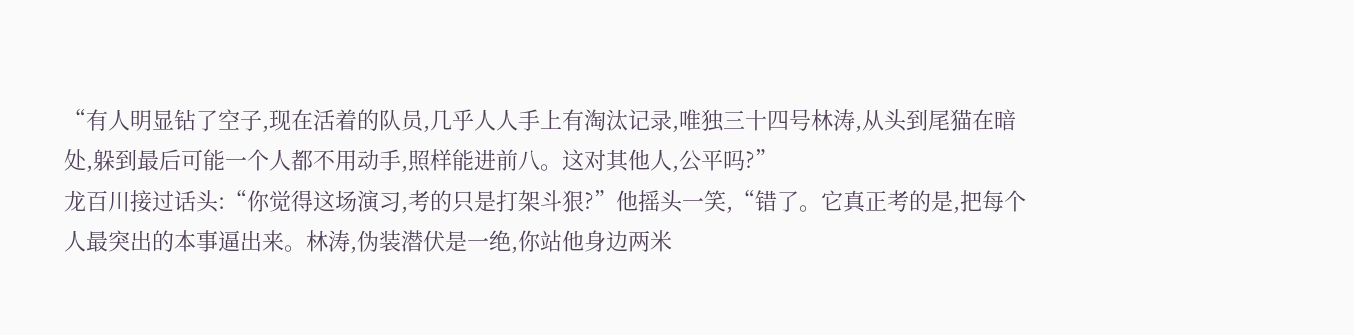“有人明显钻了空子,现在活着的队员,几乎人人手上有淘汰记录,唯独三十四号林涛,从头到尾猫在暗处,躲到最后可能一个人都不用动手,照样能进前八。这对其他人,公平吗?”
龙百川接过话头:“你觉得这场演习,考的只是打架斗狠?”他摇头一笑,“错了。它真正考的是,把每个人最突出的本事逼出来。林涛,伪装潜伏是一绝,你站他身边两米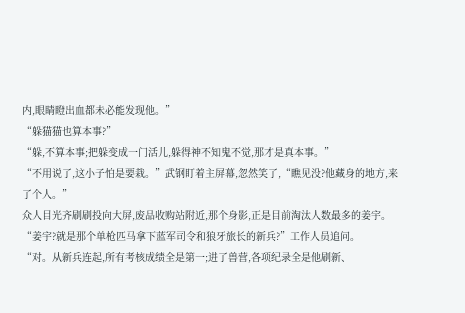内,眼睛瞪出血都未必能发现他。”
“躲猫猫也算本事?”
“躲,不算本事;把躲变成一门活儿,躲得神不知鬼不觉,那才是真本事。”
“不用说了,这小子怕是要栽。”武钢盯着主屏幕,忽然笑了,“瞧见没?他藏身的地方,来了个人。”
众人目光齐刷刷投向大屏,废品收购站附近,那个身影,正是目前淘汰人数最多的姜宇。
“姜宇?就是那个单枪匹马拿下蓝军司令和狼牙旅长的新兵?”工作人员追问。
“对。从新兵连起,所有考核成绩全是第一;进了兽营,各项纪录全是他刷新、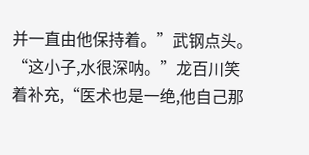并一直由他保持着。”武钢点头。
“这小子,水很深呐。”龙百川笑着补充,“医术也是一绝,他自己那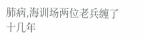肺病,海训场两位老兵缠了十几年